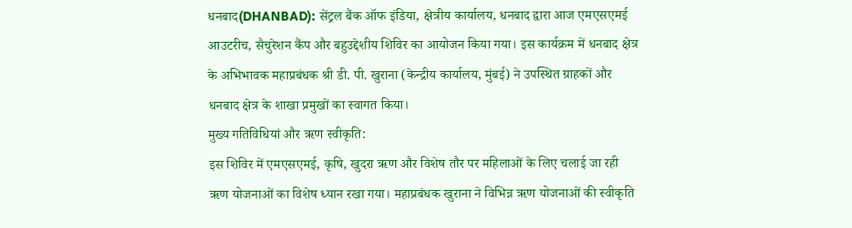धनबाद(DHANBAD): सेंट्रल बैंक ऑफ इंडिया, क्षेत्रीय कार्यालय, धनबाद द्वारा आज एमएसएमई आउटरीच, सैचुरेशन कैंप और बहुउद्देशीय शिविर का आयोजन किया गया। इस कार्यक्रम में धनबाद क्षेत्र के अभिभावक महाप्रबंधक श्री डी. पी. खुराना (केन्द्रीय कार्यालय, मुंबई) ने उपस्थित ग्राहकों और धनबाद क्षेत्र के शाखा प्रमुखों का स्वागत किया।
मुख्य गतिविधियां और ऋण स्वीकृति:
इस शिविर में एमएसएमई, कृषि, खुदरा ऋण और विशेष तौर पर महिलाओं के लिए चलाई जा रही ऋण योजनाओं का विशेष ध्यान रखा गया। महाप्रबंधक खुराना ने विभिन्न ऋण योजनाओं की स्वीकृति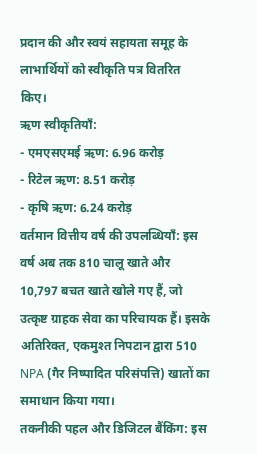प्रदान की और स्वयं सहायता समूह के लाभार्थियों को स्वीकृति पत्र वितरित किए।
ऋण स्वीकृतियाँ:
- एमएसएमई ऋण: 6.96 करोड़
- रिटेल ऋण: 8.51 करोड़
- कृषि ऋण: 6.24 करोड़
वर्तमान वित्तीय वर्ष की उपलब्धियाँ: इस वर्ष अब तक 810 चालू खाते और 10,797 बचत खाते खोले गए हैं, जो उत्कृष्ट ग्राहक सेवा का परिचायक हैं। इसके अतिरिक्त, एकमुश्त निपटान द्वारा 510 NPA (गैर निष्पादित परिसंपत्ति) खातों का समाधान किया गया।
तकनीकी पहल और डिजिटल बैंकिंग: इस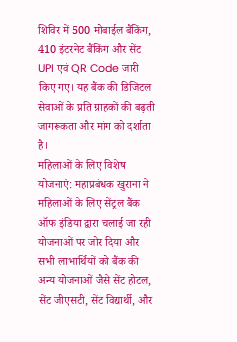शिविर में 500 मोबाईल बैंकिंग, 410 इंटरनेट बैंकिंग और सेंट UPI एवं QR Code जारी किए गए। यह बैंक की डिजिटल सेवाओं के प्रति ग्राहकों की बढ़ती जागरूकता और मांग को दर्शाता है।
महिलाओं के लिए विशेष योजनाएं: महाप्रबंधक खुराना ने महिलाओं के लिए सेंट्रल बैंक ऑफ इंडिया द्वारा चलाई जा रही योजनाओं पर जोर दिया और सभी लाभार्थियों को बैंक की अन्य योजनाओं जैसे सेंट होटल, सेंट जीएसटी, सेंट विद्यार्थी, और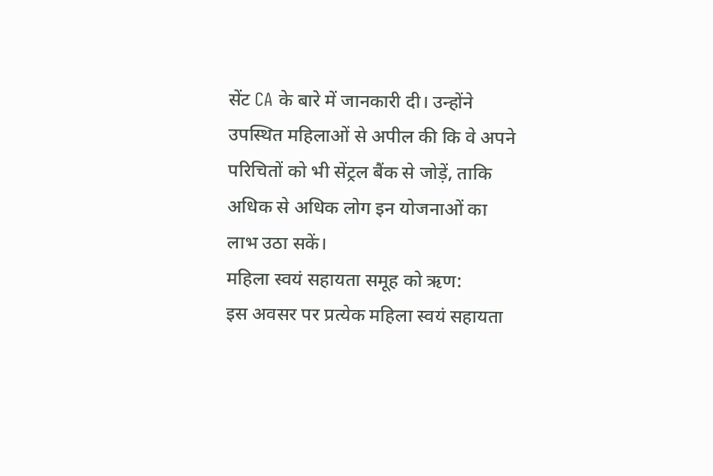सेंट CA के बारे में जानकारी दी। उन्होंने उपस्थित महिलाओं से अपील की कि वे अपने परिचितों को भी सेंट्रल बैंक से जोड़ें, ताकि अधिक से अधिक लोग इन योजनाओं का लाभ उठा सकें।
महिला स्वयं सहायता समूह को ऋण:
इस अवसर पर प्रत्येक महिला स्वयं सहायता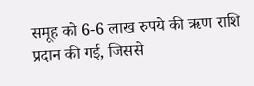समूह को 6-6 लाख रुपये की ऋण राशि प्रदान की गई, जिससे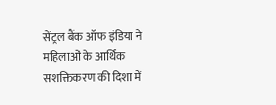सेंट्रल बैंक ऑफ इंडिया ने महिलाओं के आर्थिक सशक्तिकरण की दिशा में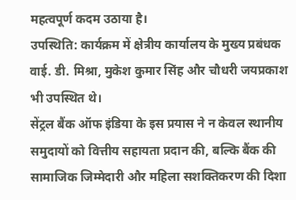महत्वपूर्ण कदम उठाया है।
उपस्थिति: कार्यक्रम में क्षेत्रीय कार्यालय के मुख्य प्रबंधक वाई. डी. मिश्रा, मुकेश कुमार सिंह और चौधरी जयप्रकाश भी उपस्थित थे।
सेंट्रल बैंक ऑफ इंडिया के इस प्रयास ने न केवल स्थानीय समुदायों को वित्तीय सहायता प्रदान की, बल्कि बैंक की सामाजिक जिम्मेदारी और महिला सशक्तिकरण की दिशा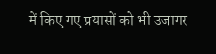में किए गए प्रयासों को भी उजागर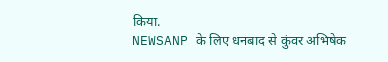किया.
NEWSANP के लिए धनबाद से कुंवर अभिषेक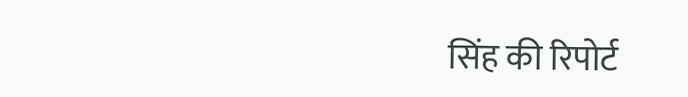सिंह की रिपोर्ट